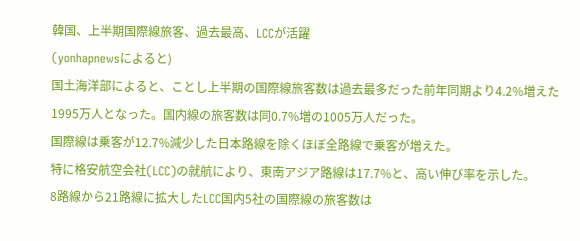韓国、上半期国際線旅客、過去最高、LCCが活躍
(yonhapnewsによると)
国土海洋部によると、ことし上半期の国際線旅客数は過去最多だった前年同期より4.2%増えた1995万人となった。国内線の旅客数は同0.7%増の1005万人だった。
国際線は乗客が12.7%減少した日本路線を除くほぼ全路線で乗客が増えた。
特に格安航空会社(LCC)の就航により、東南アジア路線は17.7%と、高い伸び率を示した。
8路線から21路線に拡大したLCC国内5社の国際線の旅客数は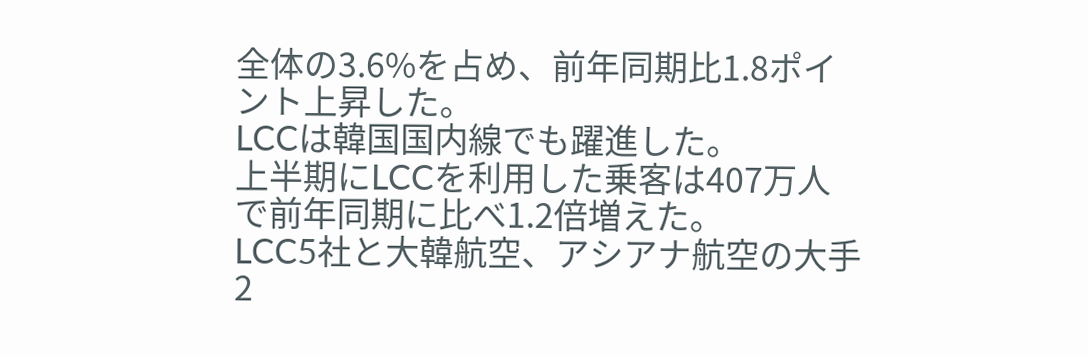全体の3.6%を占め、前年同期比1.8ポイント上昇した。
LCCは韓国国内線でも躍進した。
上半期にLCCを利用した乗客は407万人で前年同期に比べ1.2倍増えた。
LCC5社と大韓航空、アシアナ航空の大手2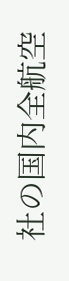社の国内全航空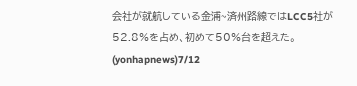会社が就航している金浦~済州路線ではLCC5社が52.8%を占め、初めて50%台を超えた。
(yonhapnews)7/12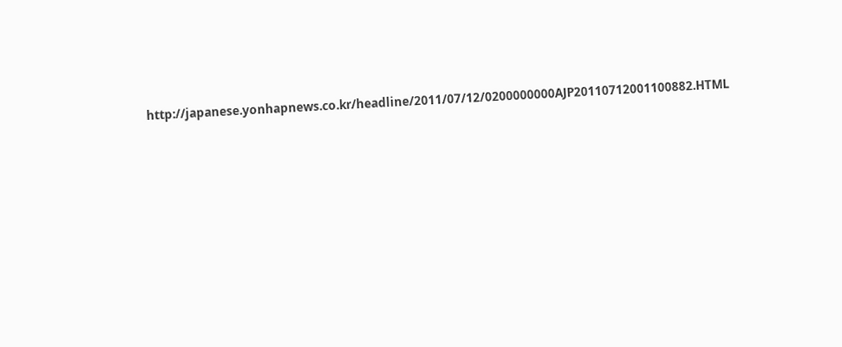http://japanese.yonhapnews.co.kr/headline/2011/07/12/0200000000AJP20110712001100882.HTML